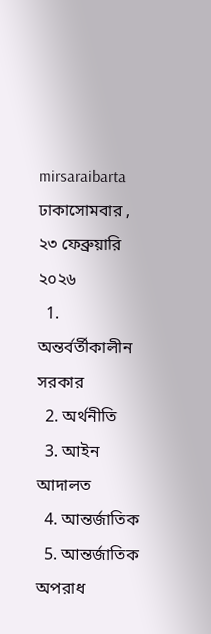mirsaraibarta
ঢাকাসোমবার , ২৩ ফেব্রুয়ারি ২০২৬
  1. অন্তর্বর্তীকালীন সরকার
  2. অর্থনীতি
  3. আইন আদালত
  4. আন্তর্জাতিক
  5. আন্তর্জাতিক অপরাধ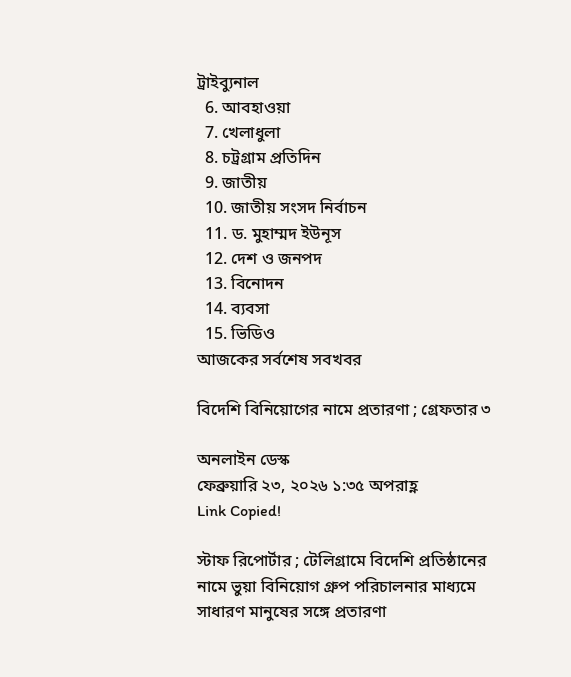ট্রাইব্যুনাল
  6. আবহাওয়া
  7. খেলাধুলা
  8. চট্রগ্রাম প্রতিদিন
  9. জাতীয়
  10. জাতীয় সংসদ নির্বাচন
  11. ড. মুহাম্মদ ইউনূস
  12. দেশ ও জনপদ
  13. বিনোদন
  14. ব্যবসা
  15. ভিডিও
আজকের সর্বশেষ সবখবর

বিদেশি বিনিয়োগের নামে প্রতারণা ; গ্রেফতার ৩

অনলাইন ডেস্ক
ফেব্রুয়ারি ২৩, ২০২৬ ১:৩৫ অপরাহ্ণ
Link Copied!

স্টাফ রিপোর্টার ; টেলিগ্রামে বিদেশি প্রতিষ্ঠানের নামে ভুয়া বিনিয়োগ গ্রুপ পরিচালনার মাধ্যমে সাধারণ মানুষের সঙ্গে প্রতারণা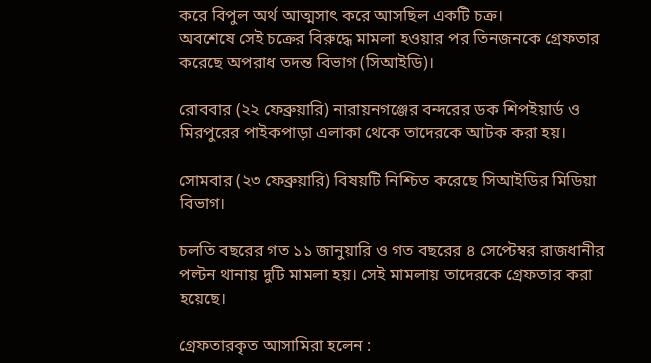করে বিপুল অর্থ আত্মসাৎ করে আসছিল একটি চক্র।
অবশেষে সেই চক্রের বিরুদ্ধে মামলা হওয়ার পর তিনজনকে গ্রেফতার করেছে অপরাধ তদন্ত বিভাগ (সিআইডি)।

রোববার (২২ ফেব্রুয়ারি) নারায়নগঞ্জের বন্দরের ডক শিপইয়ার্ড ও মিরপুরের পাইকপাড়া এলাকা থেকে তাদেরকে আটক করা হয়।

সোমবার (২৩ ফেব্রুয়ারি) বিষয়টি নিশ্চিত করেছে সিআইডির মিডিয়া বিভাগ।

চলতি বছরের গত ১১ জানুয়ারি ও গত বছরের ৪ সেপ্টেম্বর রাজধানীর পল্টন থানায় দুটি মামলা হয়। সেই মামলায় তাদেরকে গ্রেফতার করা হয়েছে।

গ্রেফতারকৃত আসামিরা হলেন :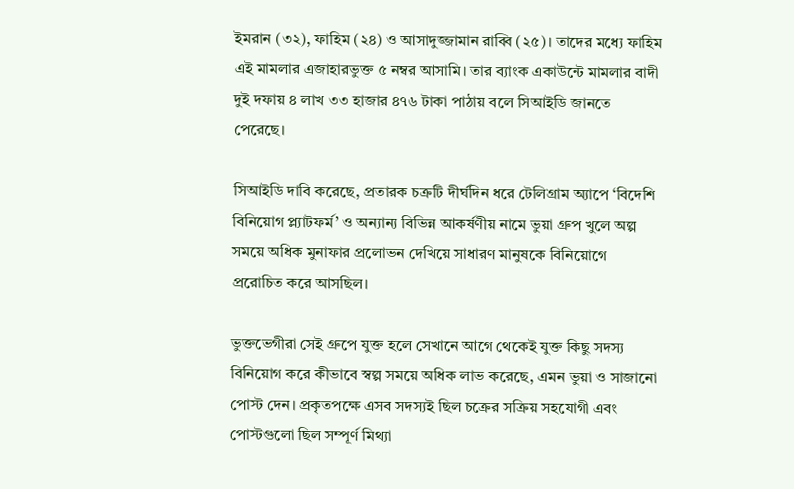ইমরান (৩২), ফাহিম (২৪) ও আসাদুজ্জামান রাব্বি (২৫)। তাদের মধ্যে ফাহিম এই মামলার এজাহারভুক্ত ৫ নম্বর আসামি। তার ব্যাংক একাউন্টে মামলার বাদী দুই দফায় ৪ লাখ ৩৩ হাজার ৪৭৬ টাকা পাঠায় বলে সিআইডি জানতে পেরেছে।

সিআইডি দাবি করেছে, প্রতারক চক্রটি দীর্ঘদিন ধরে টেলিগ্রাম অ্যাপে ‘বিদেশি বিনিয়োগ প্ল্যাটফর্ম’ ও অন্যান্য বিভিন্ন আকর্ষণীয় নামে ভুয়া গ্রুপ খুলে অল্প সময়ে অধিক মুনাফার প্রলোভন দেখিয়ে সাধারণ মানুষকে বিনিয়োগে প্ররোচিত করে আসছিল।

ভুক্তভেগীরা সেই গ্রুপে যুক্ত হলে সেখানে আগে থেকেই যুক্ত কিছু সদস্য বিনিয়োগ করে কীভাবে স্বল্প সময়ে অধিক লাভ করেছে, এমন ভুয়া ও সাজানো পোস্ট দেন। প্রকৃতপক্ষে এসব সদস্যই ছিল চক্রের সক্রিয় সহযোগী এবং পোস্টগুলো ছিল সম্পূর্ণ মিথ্যা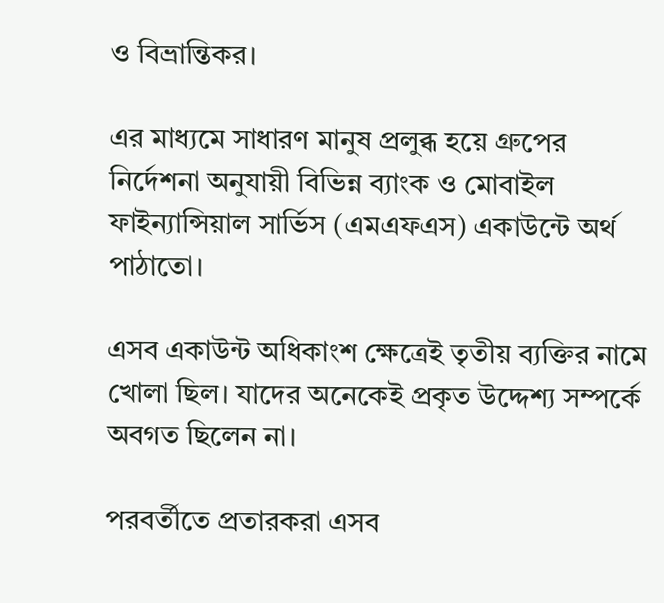ও বিভ্রান্তিকর।

এর মাধ্যমে সাধারণ মানুষ প্রলুব্ধ হয়ে গ্রুপের নির্দেশনা অনুযায়ী বিভিন্ন ব্যাংক ও মোবাইল ফাইন্যান্সিয়াল সার্ভিস (এমএফএস) একাউন্টে অর্থ পাঠাতো।

এসব একাউন্ট অধিকাংশ ক্ষেত্রেই তৃতীয় ব্যক্তির নামে খোলা ছিল। যাদের অনেকেই প্রকৃত উদ্দেশ্য সম্পর্কে অবগত ছিলেন না।

পরবর্তীতে প্রতারকরা এসব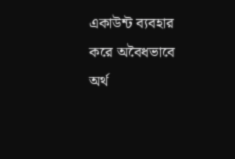একাউন্ট ব্যবহার করে অবৈধভাবে অর্থ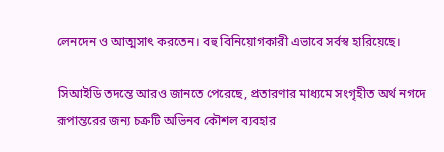লেনদেন ও আত্মসাৎ করতেন। বহু বিনিয়োগকারী এভাবে সর্বস্ব হারিয়েছে।

সিআইডি তদন্তে আরও জানতে পেরেছে, প্রতারণার মাধ্যমে সংগৃহীত অর্থ নগদে রূপান্তরের জন্য চক্রটি অভিনব কৌশল ব্যবহার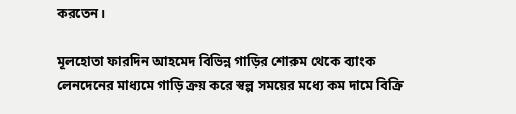করতেন।

মূলহোতা ফারদিন আহমেদ বিভিন্ন গাড়ির শোরুম থেকে ব্যাংক লেনদেনের মাধ্যমে গাড়ি ক্রয় করে স্বল্প সময়ের মধ্যে কম দামে বিক্রি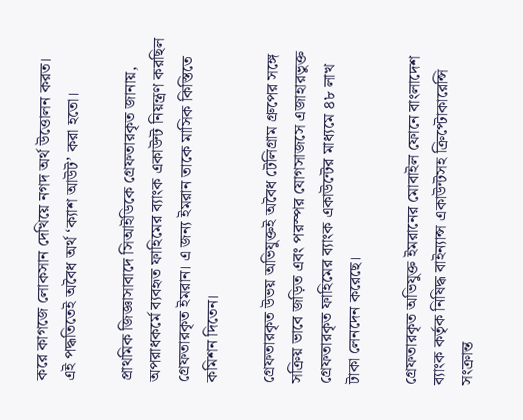করে কাগজে লোকসান দেখিয়ে নগদ অর্থ উত্তোলন করত। এই পদ্ধতিতেই অবৈধ অর্থ ‘ক্যাশ আউট’ করা হতো।

প্রাথমিক জিজ্ঞাসাবাদে সিআইডিকে গ্রেফতারকৃত জানায়, অপরাধকর্মে ব্যবহৃত ফাহিমের ব্যাংক একাউন্ট নিয়ন্ত্রণ করছিল গ্রেফতারকৃত ইমরান। এ জন্য ইমরান তাকে মাসিক কিস্তিতে কমিশন দিতেন।

গ্রেফতারকৃত উভয় অভিযুক্তই অবৈধ টেলিগ্রাম গ্রুপের সঙ্গে সক্রিয় ভাবে জড়িত এবং পরস্পর যোগসাজসে এজাহারভুক্ত গ্রেফতারকৃত ফাহিমের ব্যাংক একাউন্টের মাধ্যমে ৪৮ লাখ টাকা লেনদেন করেছে।

গ্রেফতারকৃত অভিযুক্ত ইমরানের মোবাইল ফোনে বাংলাদেশ ব্যাংক কর্তৃক নিষিদ্ধ বাইন্যান্স একাউন্টসহ ক্রিপ্টোকারেন্সি সংক্রান্ত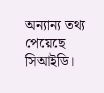অন্যান্য তথ্য পেয়েছে সিআইডি।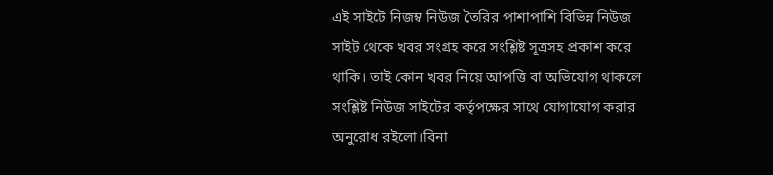এই সাইটে নিজম্ব নিউজ তৈরির পাশাপাশি বিভিন্ন নিউজ সাইট থেকে খবর সংগ্রহ করে সংশ্লিষ্ট সূত্রসহ প্রকাশ করে থাকি। তাই কোন খবর নিয়ে আপত্তি বা অভিযোগ থাকলে সংশ্লিষ্ট নিউজ সাইটের কর্তৃপক্ষের সাথে যোগাযোগ করার অনুরোধ রইলো।বিনা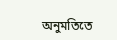অনুমতিতে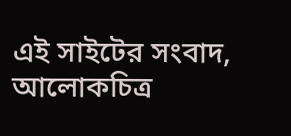এই সাইটের সংবাদ, আলোকচিত্র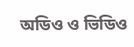অডিও ও ভিডিও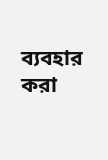ব্যবহার করা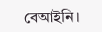বেআইনি।